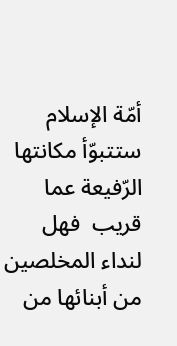أمّة الإسلام ستتبوّأ مكانتها الرّفيعة عما قريب  فهل لنداء المخلصين من أبنائها من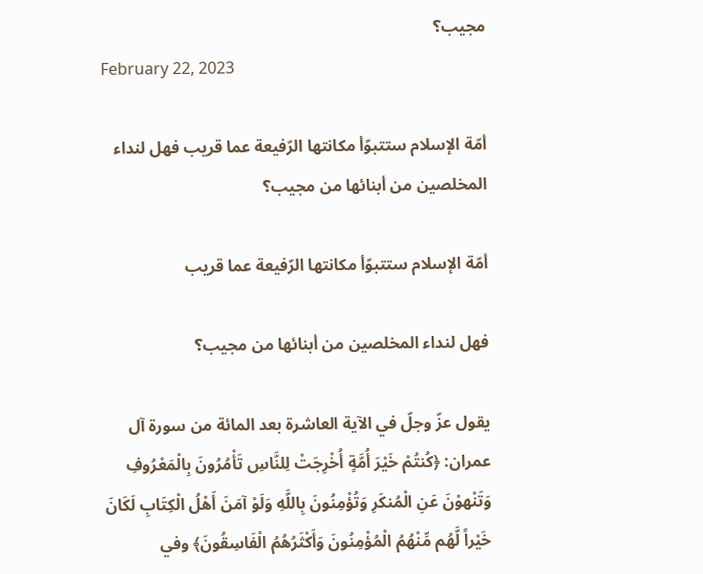مجيب؟
February 22, 2023

أمّة الإسلام ستتبوّأ مكانتها الرّفيعة عما قريب فهل لنداء المخلصين من أبنائها من مجيب؟

أمّة الإسلام ستتبوّأ مكانتها الرّفيعة عما قريب

فهل لنداء المخلصين من أبنائها من مجيب؟

يقول عزّ وجلّ في الآية العاشرة بعد المائة من سورة آل عمران: ﴿كُنتُمْ خَيْرَ أُمَّةٍ أُخْرِجَتْ لِلنَّاسِ تَأْمُرُونَ بِالْمَعْرُوفِ وَتَنْهوْنَ عَنِ الْمُنكَرِ وَتُؤْمِنُونَ بِاللَّهِ وَلَوْ آمَنَ أَهْلُ الْكِتَابِ لَكَانَ خَيْراً لَّهُم مِّنْهُمُ الْمُؤْمِنُونَ وَأَكْثَرُهُمُ الْفَاسِقُونَ﴾ وفي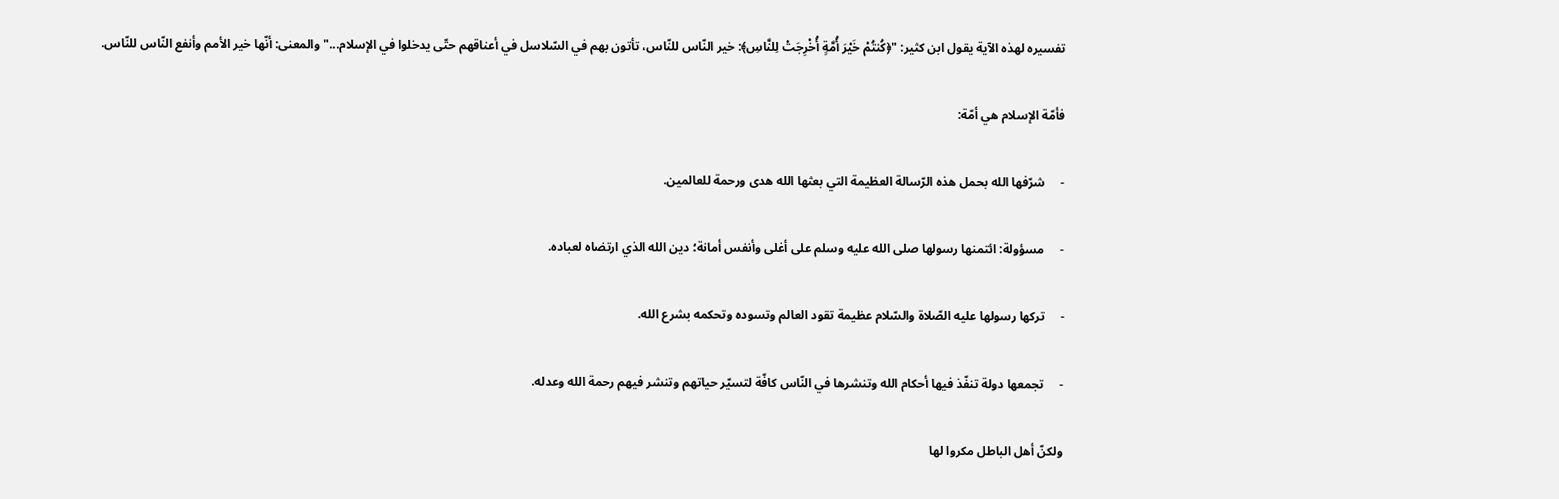تفسيره لهذه الآية يقول ابن كثير: "﴿كُنتُمْ خَيْرَ أُمَّةٍ أُخْرِجَتْ لِلنَّاسِ﴾: خير النّاس للنّاس، تأتون بهم في السّلاسل في أعناقهم حتّى يدخلوا في الإسلام..." والمعنى: أنّها خير الأمم وأنفع النّاس للنّاس.

فأمّة الإسلام هي أمّة:

-     شرّفها الله بحمل هذه الرّسالة العظيمة التي بعثها الله هدى ورحمة للعالمين.

-     مسؤولة: ائتمنها رسولها صلى الله عليه وسلم على أغلى وأنفس أمانة؛ دين الله الذي ارتضاه لعباده.

-     تركها رسولها عليه الصّلاة والسّلام عظيمة تقود العالم وتسوده وتحكمه بشرع الله.

-     تجمعها دولة تنفّذ فيها أحكام الله وتنشرها في النّاس كافّة لتسيّر حياتهم وتنشر فيهم رحمة الله وعدله.

ولكنّ أهل الباطل مكروا لها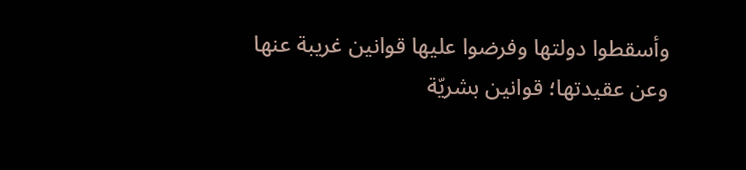وأسقطوا دولتها وفرضوا عليها قوانين غريبة عنها وعن عقيدتها؛ قوانين بشريّة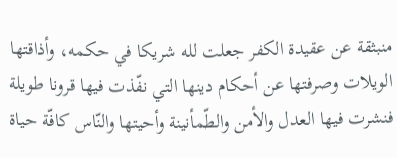منبثقة عن عقيدة الكفر جعلت لله شريكا في حكمه، وأذاقتها الويلات وصرفتها عن أحكام دينها التي نفّذت فيها قرونا طويلة فنشرت فيها العدل والأمن والطّمأنينة وأحيتها والنّاس كافّة حياة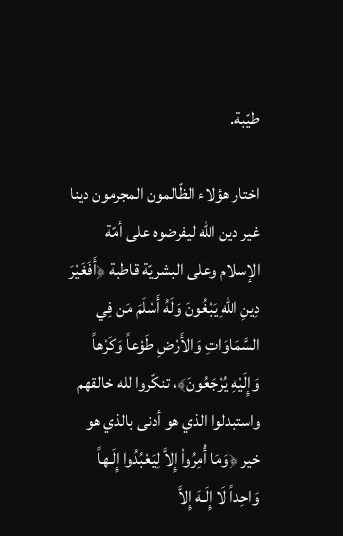طيّبة.

اختار هؤلاء الظّالمون المجرمون دينا غير دين الله ليفرضوه على أمّة الإسلام وعلى البشريّة قاطبة ﴿أَفَغَيْرَ دِينِ اللّهِ يَبْغُونَ وَلَهُ أَسْلَمَ مَن فِي السَّمَاوَاتِ وَالأَرْضِ طَوْعاً وَكَرْهاً وَإِلَيْهِ يُرْجَعُونَ﴾، تنكّروا لله خالقهم واستبدلوا الذي هو أدنى بالذي هو خير ﴿وَمَا أُمِرُواْ إِلاَّ لِيَعْبُدُوا إِلَـهاً وَاحِداً لَا إِلَـهَ إِلاَّ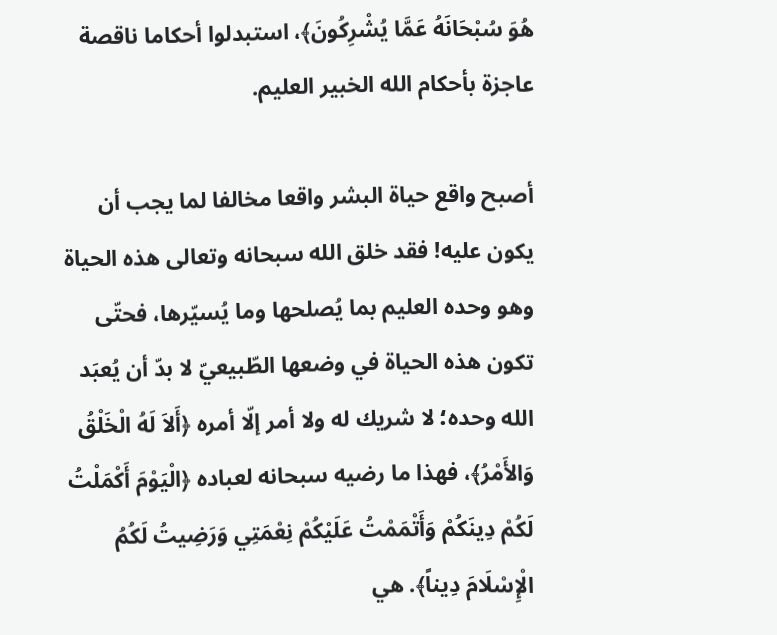هُوَ سُبْحَانَهُ عَمَّا يُشْرِكُونَ﴾، استبدلوا أحكاما ناقصة عاجزة بأحكام الله الخبير العليم.

أصبح واقع حياة البشر واقعا مخالفا لما يجب أن يكون عليه! فقد خلق الله سبحانه وتعالى هذه الحياة وهو وحده العليم بما يُصلحها وما يُسيّرها، فحتّى تكون هذه الحياة في وضعها الطّبيعيّ لا بدّ أن يُعبَد الله وحده؛ لا شريك له ولا أمر إلّا أمره ﴿أَلاَ لَهُ الْخَلْقُ وَالأَمْرُ﴾، فهذا ما رضيه سبحانه لعباده ﴿الْيَوْمَ أَكْمَلْتُ لَكُمْ دِينَكُمْ وَأَتْمَمْتُ عَلَيْكُمْ نِعْمَتِي وَرَضِيتُ لَكُمُ الْإِسْلَامَ دِيناً﴾. هي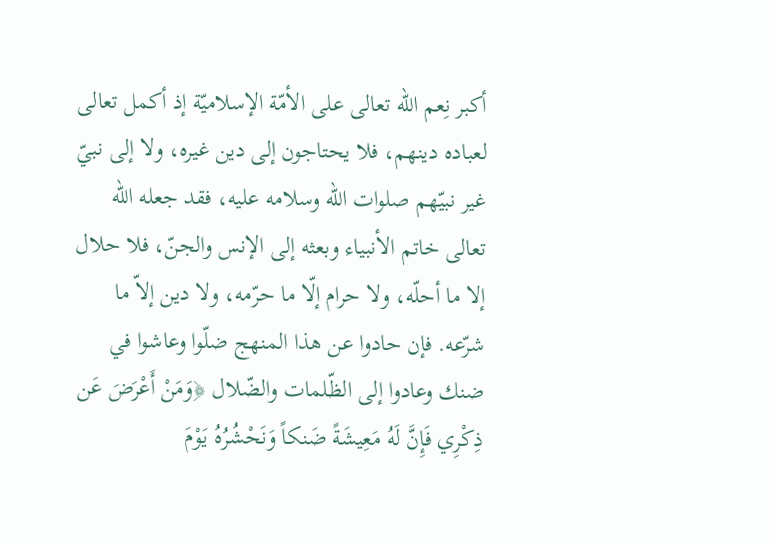أكبر نِعم الله تعالى على الأمّة الإسلاميّة إذ أكمل تعالى لعباده دينهم، فلا يحتاجون إلى دين غيره، ولا إلى نبيّ غير نبيّهم صلوات الله وسلامه عليه، فقد جعله الله تعالى خاتم الأنبياء وبعثه إلى الإنس والجنّ، فلا حلال إلا ما أحلّه، ولا حرام إلّا ما حرّمه، ولا دين إلاّ ما شرّعه. فإن حادوا عن هذا المنهج ضلّوا وعاشوا في ضنك وعادوا إلى الظّلمات والضّلال ﴿وَمَنْ أَعْرَضَ عَن ذِكْرِي فَإِنَّ لَهُ مَعِيشَةً ضَنكاً وَنَحْشُرُهُ يَوْمَ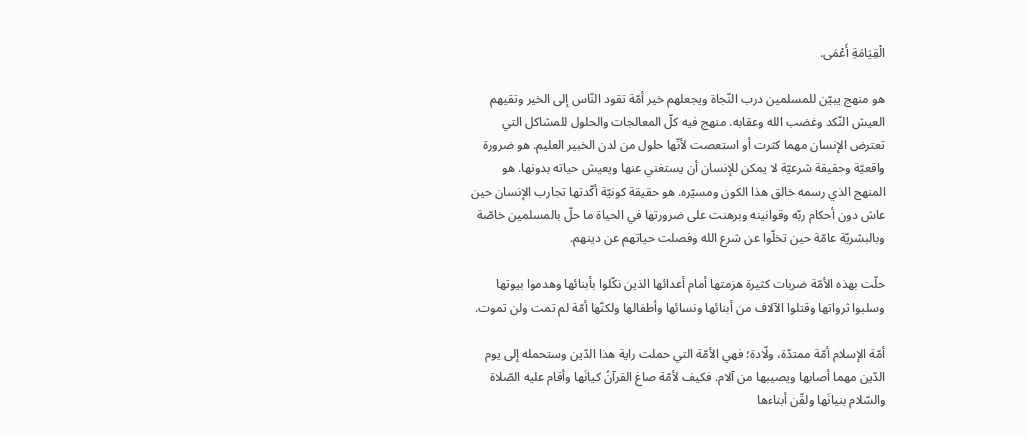الْقِيَامَةِ أَعْمَى.

هو منهج يبيّن للمسلمين درب النّجاة ويجعلهم خير أمّة تقود النّاس إلى الخير وتقيهم العيش النّكد وغضب الله وعقابه. منهج فيه كلّ المعالجات والحلول للمشاكل التي تعترض الإنسان مهما كثرت أو استعصت لأنّها حلول من لدن الخبير العليم. هو ضرورة واقعيّة وحقيقة شرعيّة لا يمكن للإنسان أن يستغني عنها ويعيش حياته بدونها. هو المنهج الذي رسمه خالق هذا الكون ومسيّره. هو حقيقة كونيّة أكّدتها تجارب الإنسان حين عاش دون أحكام ربّه وقوانينه وبرهنت على ضرورتها في الحياة ما حلّ بالمسلمين خاصّة وبالبشريّة عامّة حين تخلّوا عن شرع الله وفصلت حياتهم عن دينهم.

حلّت بهذه الأمّة ضربات كثيرة هزمتها أمام أعدائها الذين نكّلوا بأبنائها وهدموا بيوتها وسلبوا ثرواتها وقتلوا الآلاف من أبنائها ونسائها وأطفالها ولكنّها أمّة لم تمت ولن تموت.

أمّة الإسلام أمّة ممتدّة، ولّادة؛ فهي الأمّة التي حملت راية هذا الدّين وستحمله إلى يوم الدّين مهما أصابها ويصيبها من آلام. فكيف لأمّة صاغ القرآنُ كيانَها وأقام عليه الصّلاة والسّلام بنيانَها ولقّن أبناءها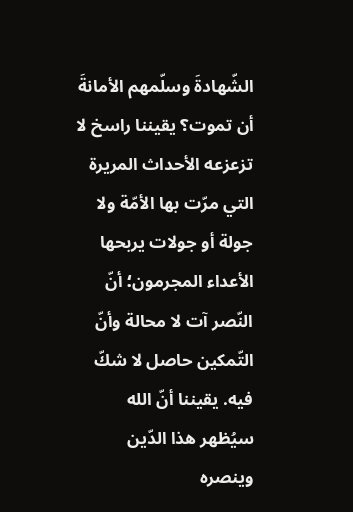الشّهادةَ وسلّمهم الأمانةَ أن تموت؟ يقيننا راسخ لا تزعزعه الأحداث المريرة التي مرّت بها الأمّة ولا جولة أو جولات يربحها الأعداء المجرمون؛ أنّ النّصر آت لا محالة وأنّ التّمكين حاصل لا شكّ فيه. يقيننا أنّ الله سيُظهر هذا الدّين وينصره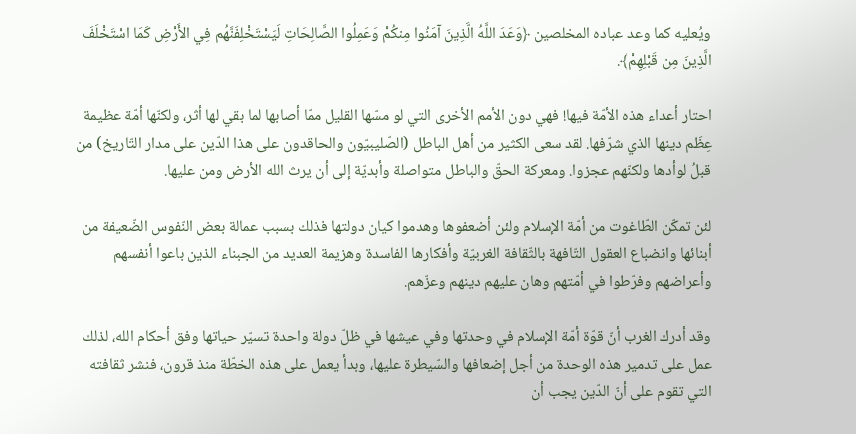ويُعليه كما وعد عباده المخلصين ﴿وَعَدَ اللَّهُ الَّذِينَ آمَنُوا مِنكُمْ وَعَمِلُوا الصَّالِحَاتِ لَيَسْتَخْلِفَنَّهُم فِي الأَرْضِ كَمَا اسْتَخْلَفَ الَّذِينَ مِن قَبْلِهِمْ﴾.

احتار أعداء هذه الأمّة فيها! فهي دون الأمم الأخرى التي لو مسّها القليل ممّا أصابها لما بقي لها أثر، ولكنّها أمّة عظيمة عِظَم دينها الذي شرّفها. لقد سعى الكثير من أهل الباطل (الصّليبيّون والحاقدون على هذا الدّين على مدار التّاريخ) من قبلُ لوأدها ولكنّهم عجزوا. ومعركة الحقّ والباطل متواصلة وأبديّة إلى أن يرث الله الأرض ومن عليها.

لئن تمكّن الطّاغوت من أمّة الإسلام ولئن أضعفوها وهدموا كيان دولتها فذلك بسبب عمالة بعض النّفوس الضّعيفة من أبنائها وانضباع العقول التّافهة بالثّقافة الغربيّة وأفكارها الفاسدة وهزيمة العديد من الجبناء الذين باعوا أنفسهم وأعراضهم وفرّطوا في أمّتهم وهان عليهم دينهم وعزّهم.

وقد أدرك الغرب أنّ قوّة أمّة الإسلام في وحدتها وفي عيشها في ظلّ دولة واحدة تسيّر حياتها وفق أحكام الله، لذلك عمل على تدمير هذه الوحدة من أجل إضعافها والسّيطرة عليها، وبدأ يعمل على هذه الخطّة منذ قرون، فنشر ثقافته التي تقوم على أنّ الدّين يجب أن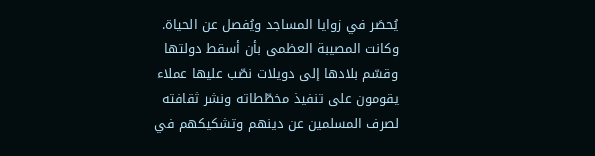يُحصَر في زوايا المساجد ويُفصل عن الحياة. وكانت المصيبة العظمى بأن أسقط دولتها وقسّم بلادها إلى دويلات نصّب عليها عملاء يقومون على تنفيذ مخطّطاته ونشر ثقافته لصرف المسلمين عن دينهم وتشكيكهم في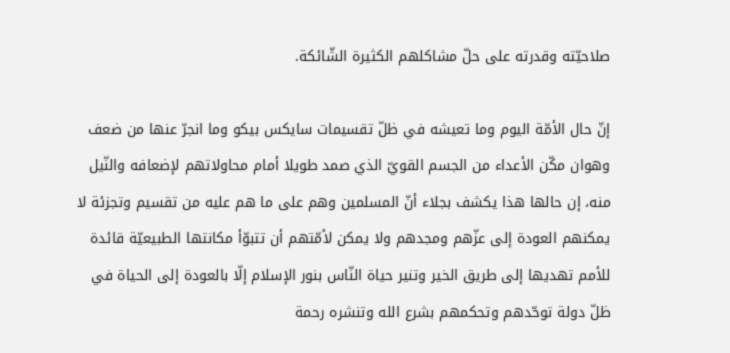صلاحيّته وقدرته على حلّ مشاكلهم الكثيرة الشّائكة.

إنّ حال الأمّة اليوم وما تعيشه في ظلّ تقسيمات سايكس بيكو وما انجرّ عنها من ضعف وهوان مكّن الأعداء من الجسم القويّ الذي صمد طويلا أمام محاولاتهم لإضعافه والنّيل منه، إن حالها هذا يكشف بجلاء أنّ المسلمين وهم على ما هم عليه من تقسيم وتجزئة لا يمكنهم العودة إلى عزّهم ومجدهم ولا يمكن لأمّتهم أن تتبوّأ مكانتها الطبيعيّة قائدة للأمم تهديها إلى طريق الخير وتنير حياة النّاس بنور الإسلام إلّا بالعودة إلى الحياة في ظلّ دولة توحّدهم وتحكمهم بشرع الله وتنشره رحمة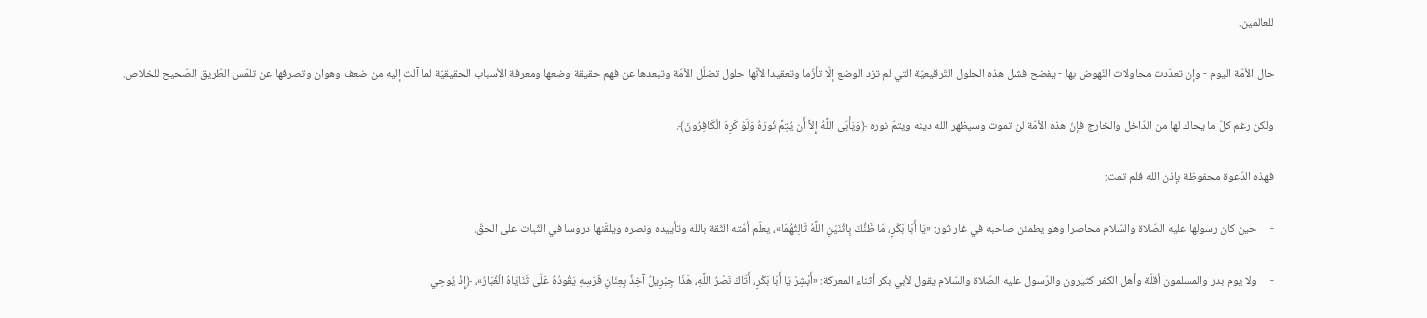للعالمين.

حال الأمّة اليوم - وإن تعدّدت محاولات النّهوض بها - يفضح فشل هذه الحلول التّرقيعيّة التي لم تزد الوضع إلّا تأزّما وتعقيدا لأنّها حلول تضلّل الأمّة وتبعدها عن فهم حقيقة وضعها ومعرفة الأسباب الحقيقيّة لما آلت إليه من ضعف وهوان وتصرفها عن تلمّس الطّريق الصّحيح للخلاص.

ولكن رغم كلّ ما يحاك لها من الدّاخل والخارج فإنّ هذه الأمّة لن تموت وسيظهر الله دينه ويتمّ نوره ﴿وَيَأْبَى اللَّهُ إِلاَّ أَن يُتِمَّ نُورَهُ وَلَوْ كَرِهَ الْكَافِرُونَ﴾.

فهذه الدّعوة محفوظة بإذن الله فلم تمت:

-     حين كان رسولها عليه الصّلاة والسّلام محاصرا وهو يطمئن صاحبه في غار ثور: «يَا أَبَا بَكْرٍ، مَا ظَنُّكَ بِاثْنَيْنِ اللَّهُ ثَالِثُهُمَا»، يعلّم أمّته الثّقة بالله وتأييده ونصره ويلقّنها دروسا في الثّبات على الحقّ.

-     ولا يوم بدر والمسلمون أقلّة وأهل الكفر كثيرون والرّسول عليه الصّلاة والسّلام يقول لأبي بكر أثناء المعركة: «أَبْشِرْ يَا أَبَا بَكْرٍ، أَتَاكَ نَصْرُ اللَّهِ، هَذَا جِبْرِيلُ آخِذٌ بِعِنَانِ فَرَسِهِ يَقُودُهُ عَلَى ثَنَايَاهُ الْغُبَارُ»، ﴿إِذْ يُوحِي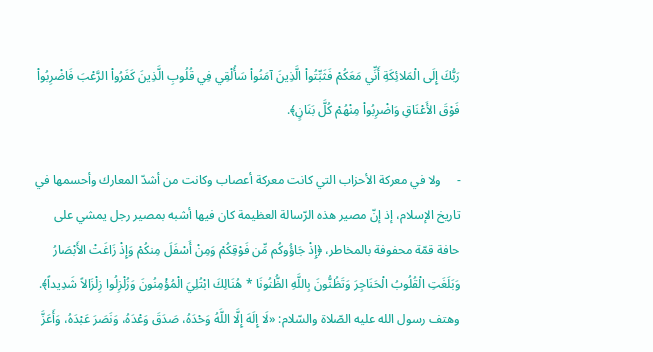رَبُّكَ إِلَى الْمَلائِكَةِ أَنِّي مَعَكُمْ فَثَبِّتُواْ الَّذِينَ آمَنُواْ سَأُلْقِي فِي قُلُوبِ الَّذِينَ كَفَرُواْ الرَّعْبَ فَاضْرِبُواْ فَوْقَ الأَعْنَاقِ وَاضْرِبُواْ مِنْهُمْ كُلَّ بَنَانٍ﴾.

-     ولا في معركة الأحزاب التي كانت معركة أعصاب وكانت من أشدّ المعارك وأحسمها في تاريخ الإسلام، إذ إنّ مصير هذه الرّسالة العظيمة كان فيها أشبه بمصير رجل يمشي على حافة قمّة محفوفة بالمخاطر، ﴿إِذْ جَاؤُوكُم مِّن فَوْقِكُمْ وَمِنْ أَسْفَلَ مِنكُمْ وَإِذْ زَاغَتْ الأَبْصَارُ وَبَلَغَتِ الْقُلُوبُ الْحَنَاجِرَ وَتَظُنُّونَ بِاللَّهِ الظُّنُونَا * هُنَالِكَ ابْتُلِيَ الْمُؤْمِنُونَ وَزُلْزِلُوا زِلْزَالاً شَدِيداً﴾. وهتف رسول الله عليه الصّلاة والسّلام: «لَا إِلَهَ إِلَّا اللَّهُ وَحْدَهُ، صَدَقَ وَعْدَهُ، وَنَصَرَ عَبْدَهُ، وَأَعَزَّ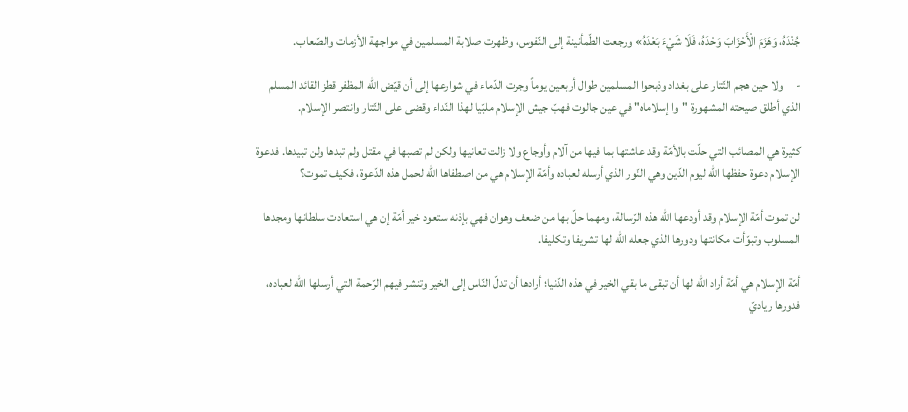جُنْدَهُ، وَهَزَمَ الْأَحْزَابَ وَحْدَهُ، فَلَا شَيْءَ بَعْدَهُ» ورجعت الطّمأنينة إلى النّفوس، وظهرت صلابة المسلمين في مواجهة الأزمات والصّعاب.

-     ولا حين هجم التّتار على بغداد وذبحوا المسلمين طوال أربعين يوماً وجرت الدّماء في شوارعها إلى أن قيّض الله المظفر قطز القائد المسلم الذي أطلق صيحته المشهورة "وا إسلاماه" في عين جالوت فهبّ جيش الإسلام ملبّيا لهذا النّداء وقضى على التّتار وانتصر الإسلام.

كثيرة هي المصائب التي حلّت بالأمّة وقد عاشتها بما فيها من آلام وأوجاع ولا زالت تعانيها ولكن لم تصبها في مقتل ولم تبدها ولن تبيدها. فدعوة الإسلام دعوة حفظها الله ليوم الدّين وهي النّور الذي أرسله لعباده وأمّة الإسلام هي من اصطفاها الله لحمل هذه الدّعوة، فكيف تموت؟

لن تموت أمّة الإسلام وقد أودعها الله هذه الرّسالة، ومهما حلّ بها من ضعف وهوان فهي بإذنه ستعود خير أمّة إن هي استعادت سلطانها ومجدها المسلوب وتبوّأت مكانتها ودورها الذي جعله الله لها تشريفا وتكليفا.

أمّة الإسلام هي أمّة أراد الله لها أن تبقى ما بقي الخير في هذه الدّنيا؛ أرادها أن تدلّ النّاس إلى الخير وتنشر فيهم الرّحمة التي أرسلها الله لعباده، فدورها رياديّ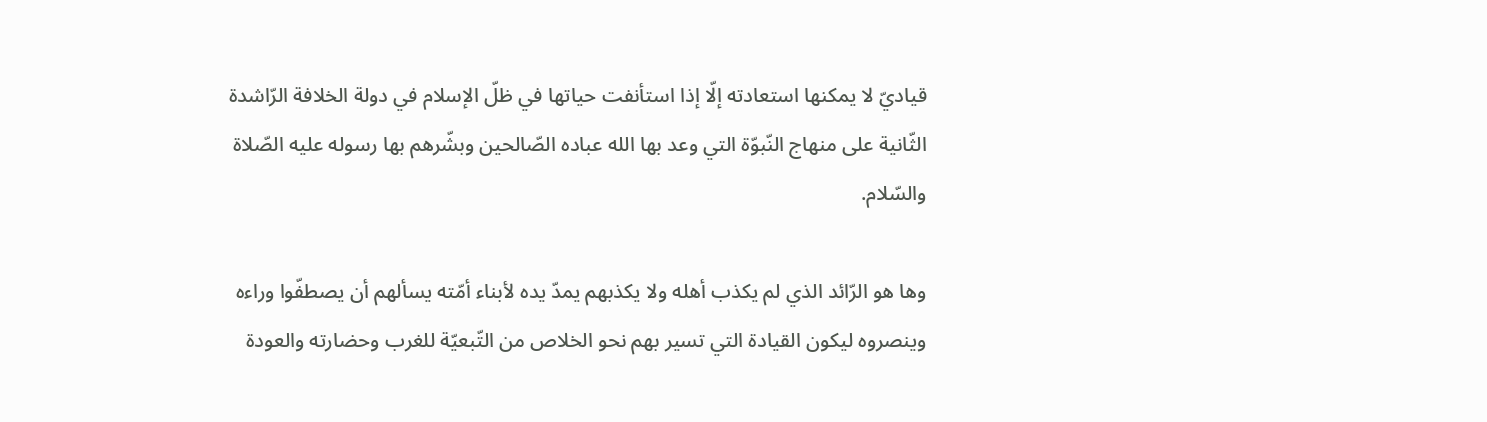قياديّ لا يمكنها استعادته إلّا إذا استأنفت حياتها في ظلّ الإسلام في دولة الخلافة الرّاشدة الثّانية على منهاج النّبوّة التي وعد بها الله عباده الصّالحين وبشّرهم بها رسوله عليه الصّلاة والسّلام.

وها هو الرّائد الذي لم يكذب أهله ولا يكذبهم يمدّ يده لأبناء أمّته يسألهم أن يصطفّوا وراءه وينصروه ليكون القيادة التي تسير بهم نحو الخلاص من التّبعيّة للغرب وحضارته والعودة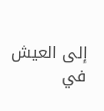إلى العيش في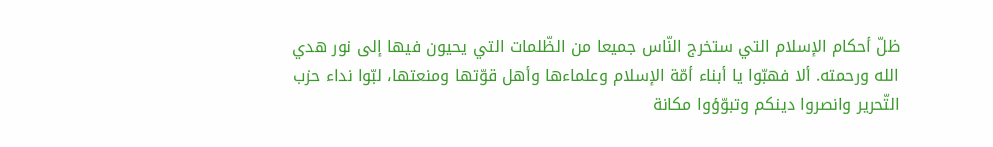ظلّ أحكام الإسلام التي ستخرج النّاس جميعا من الظّلمات التي يحيون فيها إلى نور هدي الله ورحمته. ألا فهبّوا يا أبناء أمّة الإسلام وعلماءها وأهل قوّتها ومنعتها، لبّوا نداء حزب التّحرير وانصروا دينكم وتبوّؤوا مكانة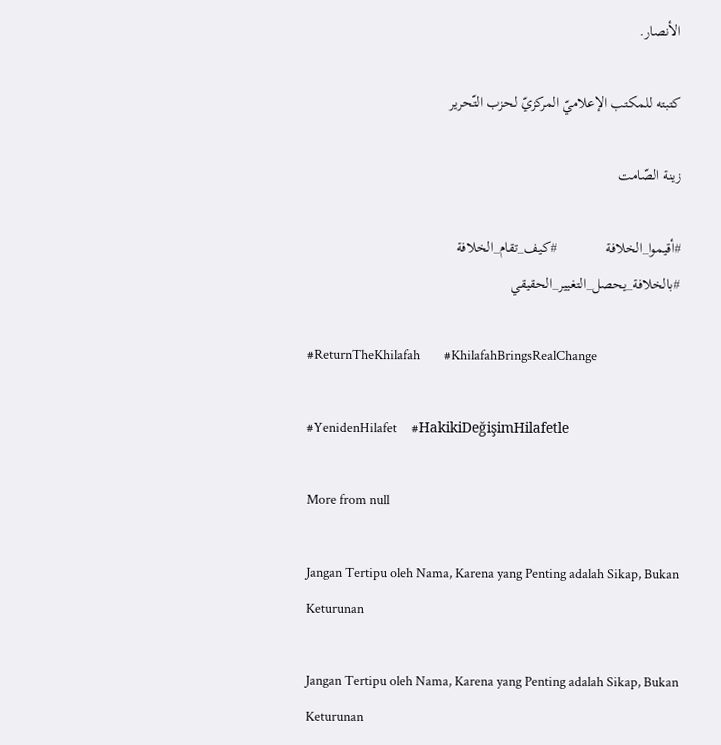الأنصار.

كتبته للمكتب الإعلاميّ المركزيّ لحزب التّحرير

زينة الصّامت

#أقيموا_الخلافة             #كيف_تقام_الخلافة                   #بالخلافة_يحصل_التغيير_الحقيقي

#ReturnTheKhilafah        #KhilafahBringsRealChange

#YenidenHilafet     #HakikiDeğişimHilafetle

More from null

Jangan Tertipu oleh Nama, Karena yang Penting adalah Sikap, Bukan Keturunan

Jangan Tertipu oleh Nama, Karena yang Penting adalah Sikap, Bukan Keturunan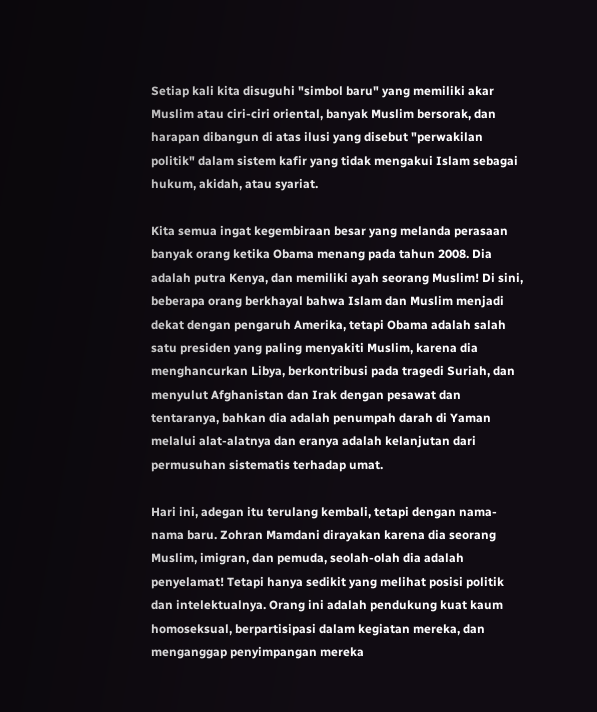Setiap kali kita disuguhi "simbol baru" yang memiliki akar Muslim atau ciri-ciri oriental, banyak Muslim bersorak, dan harapan dibangun di atas ilusi yang disebut "perwakilan politik" dalam sistem kafir yang tidak mengakui Islam sebagai hukum, akidah, atau syariat.

Kita semua ingat kegembiraan besar yang melanda perasaan banyak orang ketika Obama menang pada tahun 2008. Dia adalah putra Kenya, dan memiliki ayah seorang Muslim! Di sini, beberapa orang berkhayal bahwa Islam dan Muslim menjadi dekat dengan pengaruh Amerika, tetapi Obama adalah salah satu presiden yang paling menyakiti Muslim, karena dia menghancurkan Libya, berkontribusi pada tragedi Suriah, dan menyulut Afghanistan dan Irak dengan pesawat dan tentaranya, bahkan dia adalah penumpah darah di Yaman melalui alat-alatnya dan eranya adalah kelanjutan dari permusuhan sistematis terhadap umat.

Hari ini, adegan itu terulang kembali, tetapi dengan nama-nama baru. Zohran Mamdani dirayakan karena dia seorang Muslim, imigran, dan pemuda, seolah-olah dia adalah penyelamat! Tetapi hanya sedikit yang melihat posisi politik dan intelektualnya. Orang ini adalah pendukung kuat kaum homoseksual, berpartisipasi dalam kegiatan mereka, dan menganggap penyimpangan mereka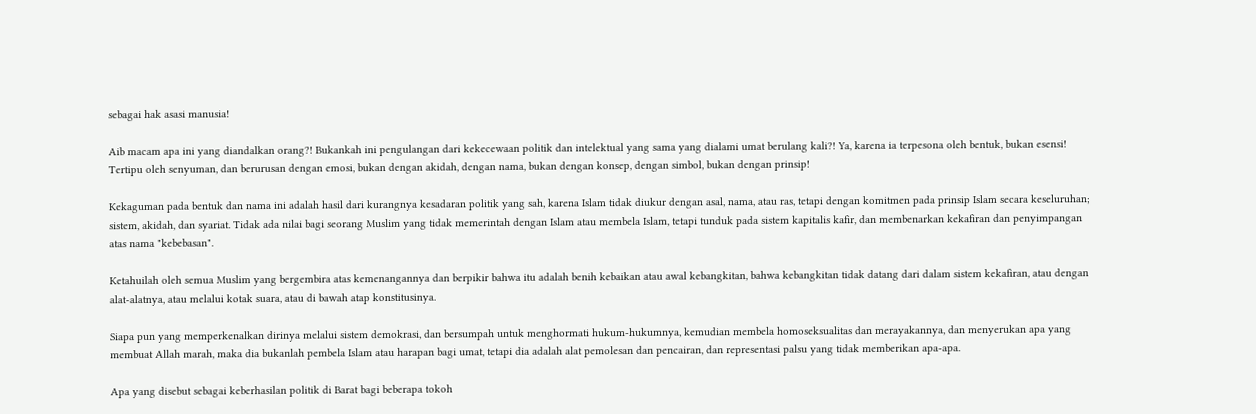sebagai hak asasi manusia!

Aib macam apa ini yang diandalkan orang?! Bukankah ini pengulangan dari kekecewaan politik dan intelektual yang sama yang dialami umat berulang kali?! Ya, karena ia terpesona oleh bentuk, bukan esensi! Tertipu oleh senyuman, dan berurusan dengan emosi, bukan dengan akidah, dengan nama, bukan dengan konsep, dengan simbol, bukan dengan prinsip!

Kekaguman pada bentuk dan nama ini adalah hasil dari kurangnya kesadaran politik yang sah, karena Islam tidak diukur dengan asal, nama, atau ras, tetapi dengan komitmen pada prinsip Islam secara keseluruhan; sistem, akidah, dan syariat. Tidak ada nilai bagi seorang Muslim yang tidak memerintah dengan Islam atau membela Islam, tetapi tunduk pada sistem kapitalis kafir, dan membenarkan kekafiran dan penyimpangan atas nama "kebebasan".

Ketahuilah oleh semua Muslim yang bergembira atas kemenangannya dan berpikir bahwa itu adalah benih kebaikan atau awal kebangkitan, bahwa kebangkitan tidak datang dari dalam sistem kekafiran, atau dengan alat-alatnya, atau melalui kotak suara, atau di bawah atap konstitusinya.

Siapa pun yang memperkenalkan dirinya melalui sistem demokrasi, dan bersumpah untuk menghormati hukum-hukumnya, kemudian membela homoseksualitas dan merayakannya, dan menyerukan apa yang membuat Allah marah, maka dia bukanlah pembela Islam atau harapan bagi umat, tetapi dia adalah alat pemolesan dan pencairan, dan representasi palsu yang tidak memberikan apa-apa.

Apa yang disebut sebagai keberhasilan politik di Barat bagi beberapa tokoh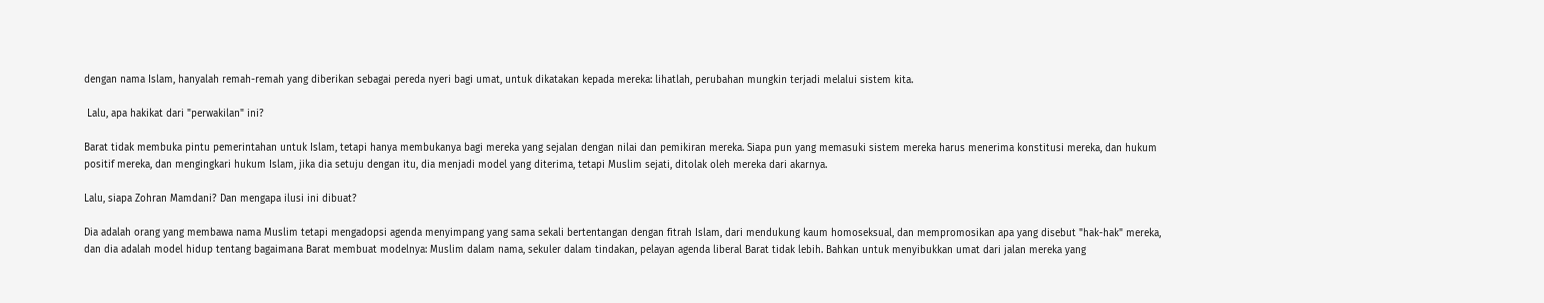dengan nama Islam, hanyalah remah-remah yang diberikan sebagai pereda nyeri bagi umat, untuk dikatakan kepada mereka: lihatlah, perubahan mungkin terjadi melalui sistem kita.

 Lalu, apa hakikat dari "perwakilan" ini?

Barat tidak membuka pintu pemerintahan untuk Islam, tetapi hanya membukanya bagi mereka yang sejalan dengan nilai dan pemikiran mereka. Siapa pun yang memasuki sistem mereka harus menerima konstitusi mereka, dan hukum positif mereka, dan mengingkari hukum Islam, jika dia setuju dengan itu, dia menjadi model yang diterima, tetapi Muslim sejati, ditolak oleh mereka dari akarnya.

Lalu, siapa Zohran Mamdani? Dan mengapa ilusi ini dibuat?

Dia adalah orang yang membawa nama Muslim tetapi mengadopsi agenda menyimpang yang sama sekali bertentangan dengan fitrah Islam, dari mendukung kaum homoseksual, dan mempromosikan apa yang disebut "hak-hak" mereka, dan dia adalah model hidup tentang bagaimana Barat membuat modelnya: Muslim dalam nama, sekuler dalam tindakan, pelayan agenda liberal Barat tidak lebih. Bahkan untuk menyibukkan umat dari jalan mereka yang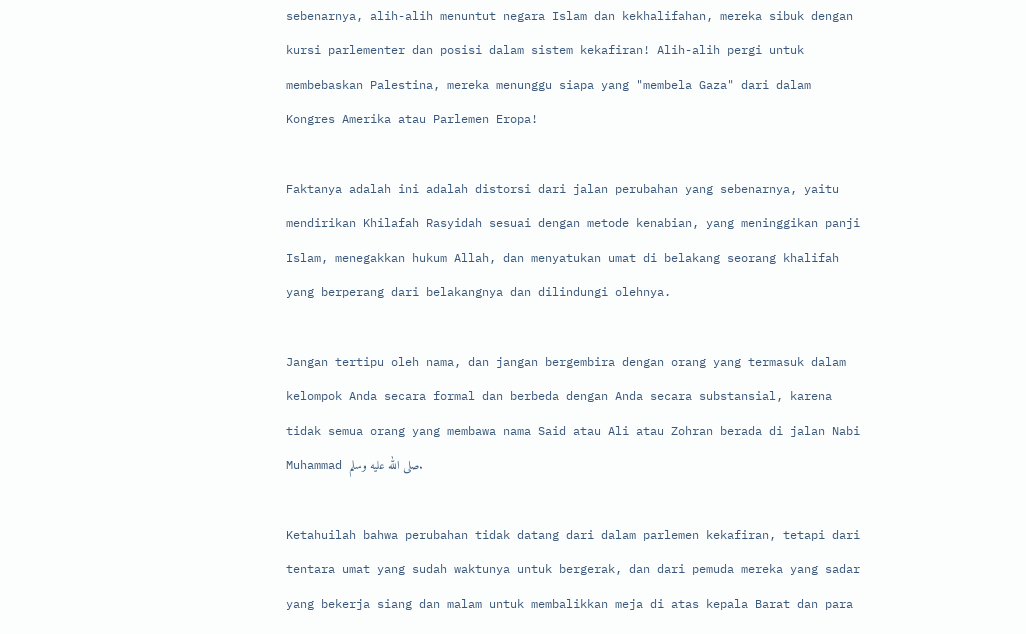sebenarnya, alih-alih menuntut negara Islam dan kekhalifahan, mereka sibuk dengan kursi parlementer dan posisi dalam sistem kekafiran! Alih-alih pergi untuk membebaskan Palestina, mereka menunggu siapa yang "membela Gaza" dari dalam Kongres Amerika atau Parlemen Eropa!

Faktanya adalah ini adalah distorsi dari jalan perubahan yang sebenarnya, yaitu mendirikan Khilafah Rasyidah sesuai dengan metode kenabian, yang meninggikan panji Islam, menegakkan hukum Allah, dan menyatukan umat di belakang seorang khalifah yang berperang dari belakangnya dan dilindungi olehnya.

Jangan tertipu oleh nama, dan jangan bergembira dengan orang yang termasuk dalam kelompok Anda secara formal dan berbeda dengan Anda secara substansial, karena tidak semua orang yang membawa nama Said atau Ali atau Zohran berada di jalan Nabi Muhammad صلى الله عليه وسلم.

Ketahuilah bahwa perubahan tidak datang dari dalam parlemen kekafiran, tetapi dari tentara umat yang sudah waktunya untuk bergerak, dan dari pemuda mereka yang sadar yang bekerja siang dan malam untuk membalikkan meja di atas kepala Barat dan para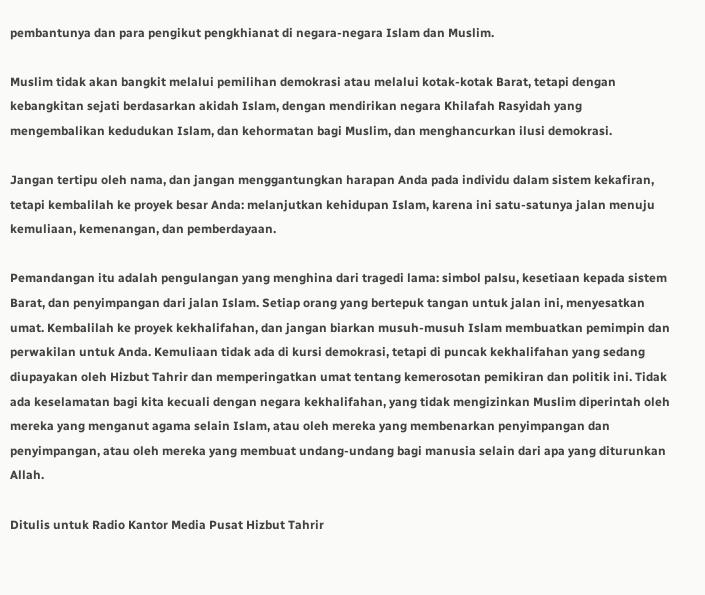pembantunya dan para pengikut pengkhianat di negara-negara Islam dan Muslim.

Muslim tidak akan bangkit melalui pemilihan demokrasi atau melalui kotak-kotak Barat, tetapi dengan kebangkitan sejati berdasarkan akidah Islam, dengan mendirikan negara Khilafah Rasyidah yang mengembalikan kedudukan Islam, dan kehormatan bagi Muslim, dan menghancurkan ilusi demokrasi.

Jangan tertipu oleh nama, dan jangan menggantungkan harapan Anda pada individu dalam sistem kekafiran, tetapi kembalilah ke proyek besar Anda: melanjutkan kehidupan Islam, karena ini satu-satunya jalan menuju kemuliaan, kemenangan, dan pemberdayaan.

Pemandangan itu adalah pengulangan yang menghina dari tragedi lama: simbol palsu, kesetiaan kepada sistem Barat, dan penyimpangan dari jalan Islam. Setiap orang yang bertepuk tangan untuk jalan ini, menyesatkan umat. Kembalilah ke proyek kekhalifahan, dan jangan biarkan musuh-musuh Islam membuatkan pemimpin dan perwakilan untuk Anda. Kemuliaan tidak ada di kursi demokrasi, tetapi di puncak kekhalifahan yang sedang diupayakan oleh Hizbut Tahrir dan memperingatkan umat tentang kemerosotan pemikiran dan politik ini. Tidak ada keselamatan bagi kita kecuali dengan negara kekhalifahan, yang tidak mengizinkan Muslim diperintah oleh mereka yang menganut agama selain Islam, atau oleh mereka yang membenarkan penyimpangan dan penyimpangan, atau oleh mereka yang membuat undang-undang bagi manusia selain dari apa yang diturunkan Allah.

Ditulis untuk Radio Kantor Media Pusat Hizbut Tahrir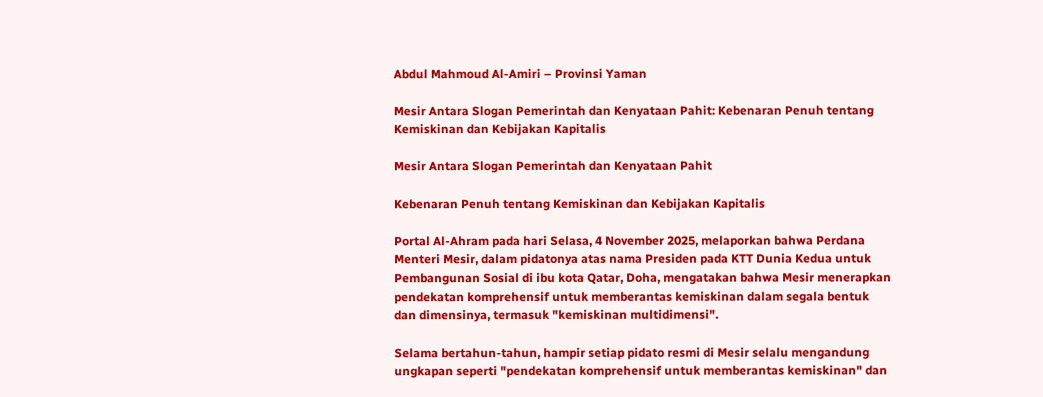Abdul Mahmoud Al-Amiri – Provinsi Yaman

Mesir Antara Slogan Pemerintah dan Kenyataan Pahit: Kebenaran Penuh tentang Kemiskinan dan Kebijakan Kapitalis

Mesir Antara Slogan Pemerintah dan Kenyataan Pahit

Kebenaran Penuh tentang Kemiskinan dan Kebijakan Kapitalis

Portal Al-Ahram pada hari Selasa, 4 November 2025, melaporkan bahwa Perdana Menteri Mesir, dalam pidatonya atas nama Presiden pada KTT Dunia Kedua untuk Pembangunan Sosial di ibu kota Qatar, Doha, mengatakan bahwa Mesir menerapkan pendekatan komprehensif untuk memberantas kemiskinan dalam segala bentuk dan dimensinya, termasuk "kemiskinan multidimensi".

Selama bertahun-tahun, hampir setiap pidato resmi di Mesir selalu mengandung ungkapan seperti "pendekatan komprehensif untuk memberantas kemiskinan" dan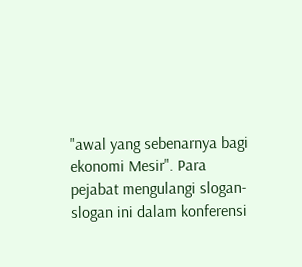"awal yang sebenarnya bagi ekonomi Mesir". Para pejabat mengulangi slogan-slogan ini dalam konferensi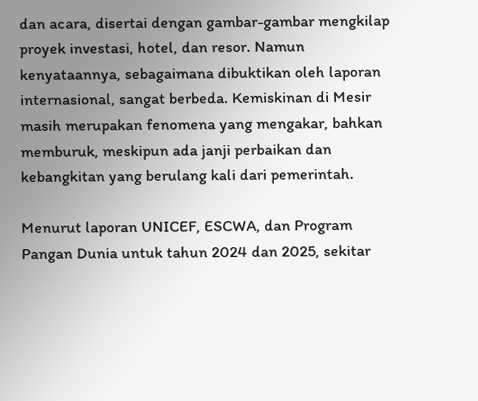dan acara, disertai dengan gambar-gambar mengkilap proyek investasi, hotel, dan resor. Namun kenyataannya, sebagaimana dibuktikan oleh laporan internasional, sangat berbeda. Kemiskinan di Mesir masih merupakan fenomena yang mengakar, bahkan memburuk, meskipun ada janji perbaikan dan kebangkitan yang berulang kali dari pemerintah.

Menurut laporan UNICEF, ESCWA, dan Program Pangan Dunia untuk tahun 2024 dan 2025, sekitar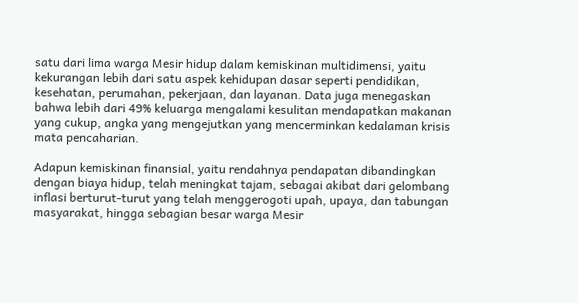satu dari lima warga Mesir hidup dalam kemiskinan multidimensi, yaitu kekurangan lebih dari satu aspek kehidupan dasar seperti pendidikan, kesehatan, perumahan, pekerjaan, dan layanan. Data juga menegaskan bahwa lebih dari 49% keluarga mengalami kesulitan mendapatkan makanan yang cukup, angka yang mengejutkan yang mencerminkan kedalaman krisis mata pencaharian.

Adapun kemiskinan finansial, yaitu rendahnya pendapatan dibandingkan dengan biaya hidup, telah meningkat tajam, sebagai akibat dari gelombang inflasi berturut-turut yang telah menggerogoti upah, upaya, dan tabungan masyarakat, hingga sebagian besar warga Mesir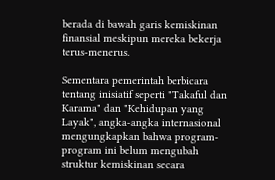berada di bawah garis kemiskinan finansial meskipun mereka bekerja terus-menerus.

Sementara pemerintah berbicara tentang inisiatif seperti "Takaful dan Karama" dan "Kehidupan yang Layak", angka-angka internasional mengungkapkan bahwa program-program ini belum mengubah struktur kemiskinan secara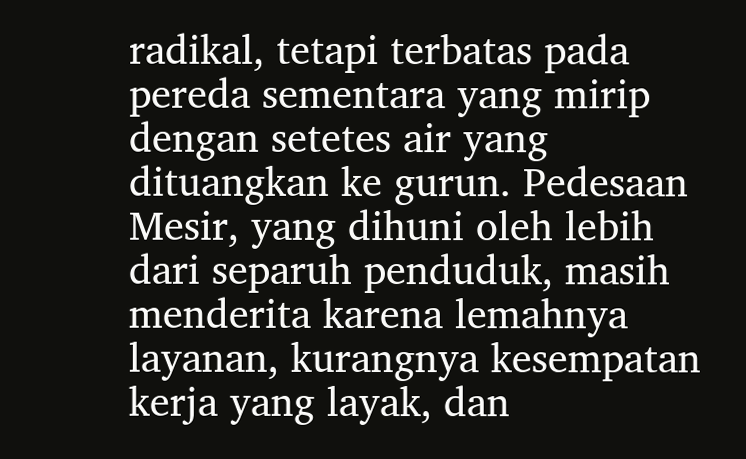radikal, tetapi terbatas pada pereda sementara yang mirip dengan setetes air yang dituangkan ke gurun. Pedesaan Mesir, yang dihuni oleh lebih dari separuh penduduk, masih menderita karena lemahnya layanan, kurangnya kesempatan kerja yang layak, dan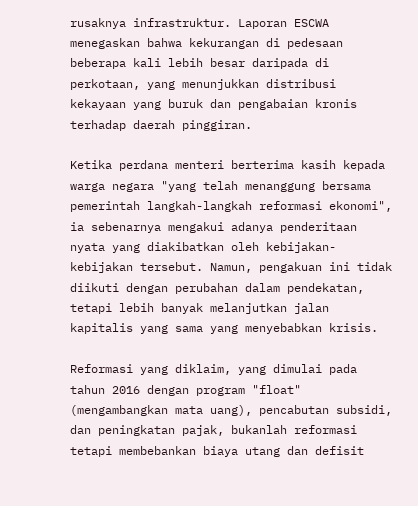rusaknya infrastruktur. Laporan ESCWA menegaskan bahwa kekurangan di pedesaan beberapa kali lebih besar daripada di perkotaan, yang menunjukkan distribusi kekayaan yang buruk dan pengabaian kronis terhadap daerah pinggiran.

Ketika perdana menteri berterima kasih kepada warga negara "yang telah menanggung bersama pemerintah langkah-langkah reformasi ekonomi", ia sebenarnya mengakui adanya penderitaan nyata yang diakibatkan oleh kebijakan-kebijakan tersebut. Namun, pengakuan ini tidak diikuti dengan perubahan dalam pendekatan, tetapi lebih banyak melanjutkan jalan kapitalis yang sama yang menyebabkan krisis.

Reformasi yang diklaim, yang dimulai pada tahun 2016 dengan program "float" (mengambangkan mata uang), pencabutan subsidi, dan peningkatan pajak, bukanlah reformasi tetapi membebankan biaya utang dan defisit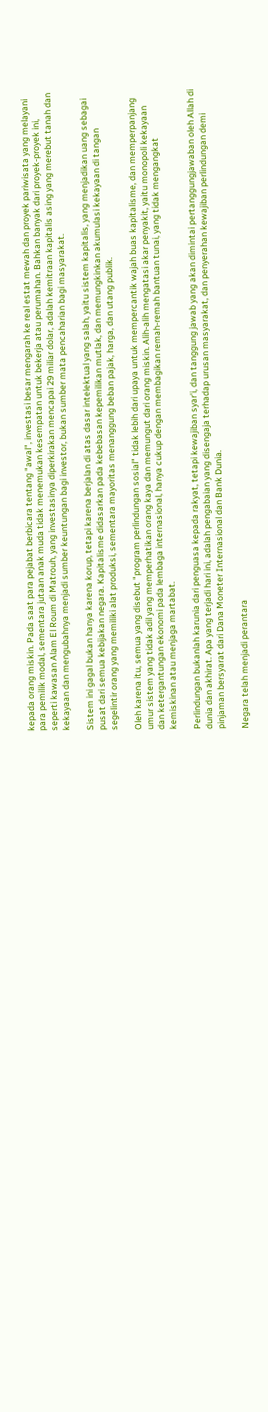kepada orang miskin. Pada saat para pejabat berbicara tentang "awal", investasi besar mengarah ke real estat mewah dan proyek pariwisata yang melayani para pemilik modal, sementara jutaan anak muda tidak menemukan kesempatan untuk bekerja atau perumahan. Bahkan banyak dari proyek-proyek ini, seperti kawasan Alam El Roum di Matrouh, yang investasinya diperkirakan mencapai 29 miliar dolar, adalah kemitraan kapitalis asing yang merebut tanah dan kekayaan dan mengubahnya menjadi sumber keuntungan bagi investor, bukan sumber mata pencaharian bagi masyarakat.

Sistem ini gagal bukan hanya karena korup, tetapi karena berjalan di atas dasar intelektual yang salah, yaitu sistem kapitalis, yang menjadikan uang sebagai pusat dari semua kebijakan negara. Kapitalisme didasarkan pada kebebasan kepemilikan mutlak, dan memungkinkan akumulasi kekayaan di tangan segelintir orang yang memiliki alat produksi, sementara mayoritas menanggung beban pajak, harga, dan utang publik.

Oleh karena itu, semua yang disebut "program perlindungan sosial" tidak lebih dari upaya untuk mempercantik wajah buas kapitalisme, dan memperpanjang umur sistem yang tidak adil yang memperhatikan orang kaya dan memungut dari orang miskin. Alih-alih mengatasi akar penyakit, yaitu monopoli kekayaan dan ketergantungan ekonomi pada lembaga internasional, hanya cukup dengan membagikan remah-remah bantuan tunai, yang tidak mengangkat kemiskinan atau menjaga martabat.

Perlindungan bukanlah karunia dari penguasa kepada rakyat, tetapi kewajiban syar'i, dan tanggung jawab yang akan dimintai pertanggungjawaban oleh Allah di dunia dan akhirat. Apa yang terjadi hari ini, adalah pengabaian yang disengaja terhadap urusan masyarakat, dan penyerahan kewajiban perlindungan demi pinjaman bersyarat dari Dana Moneter Internasional dan Bank Dunia.

Negara telah menjadi perantara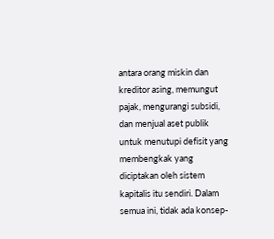antara orang miskin dan kreditor asing, memungut pajak, mengurangi subsidi, dan menjual aset publik untuk menutupi defisit yang membengkak yang diciptakan oleh sistem kapitalis itu sendiri. Dalam semua ini, tidak ada konsep-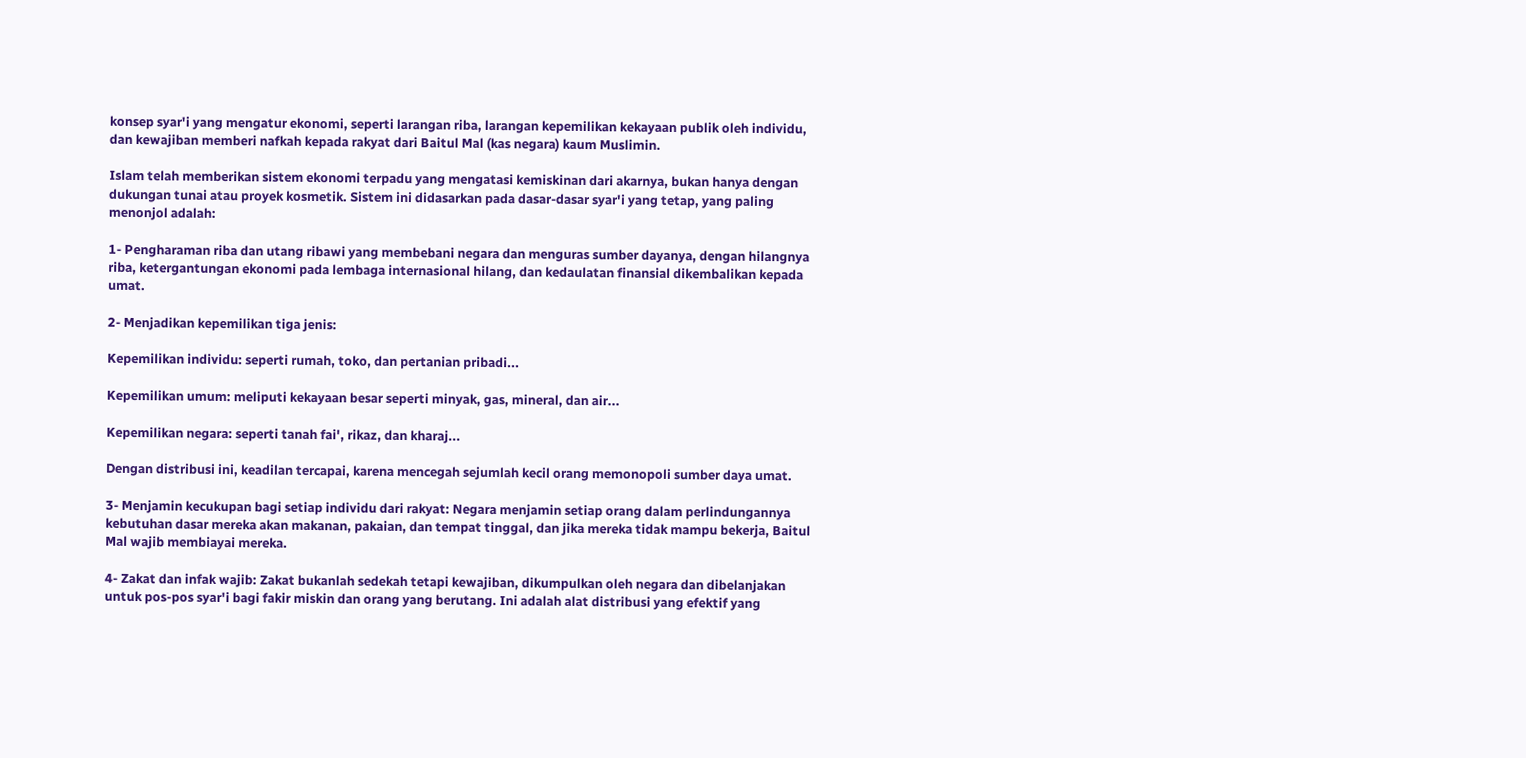konsep syar'i yang mengatur ekonomi, seperti larangan riba, larangan kepemilikan kekayaan publik oleh individu, dan kewajiban memberi nafkah kepada rakyat dari Baitul Mal (kas negara) kaum Muslimin.

Islam telah memberikan sistem ekonomi terpadu yang mengatasi kemiskinan dari akarnya, bukan hanya dengan dukungan tunai atau proyek kosmetik. Sistem ini didasarkan pada dasar-dasar syar'i yang tetap, yang paling menonjol adalah:

1- Pengharaman riba dan utang ribawi yang membebani negara dan menguras sumber dayanya, dengan hilangnya riba, ketergantungan ekonomi pada lembaga internasional hilang, dan kedaulatan finansial dikembalikan kepada umat.

2- Menjadikan kepemilikan tiga jenis:

Kepemilikan individu: seperti rumah, toko, dan pertanian pribadi...

Kepemilikan umum: meliputi kekayaan besar seperti minyak, gas, mineral, dan air...

Kepemilikan negara: seperti tanah fai', rikaz, dan kharaj...

Dengan distribusi ini, keadilan tercapai, karena mencegah sejumlah kecil orang memonopoli sumber daya umat.

3- Menjamin kecukupan bagi setiap individu dari rakyat: Negara menjamin setiap orang dalam perlindungannya kebutuhan dasar mereka akan makanan, pakaian, dan tempat tinggal, dan jika mereka tidak mampu bekerja, Baitul Mal wajib membiayai mereka.

4- Zakat dan infak wajib: Zakat bukanlah sedekah tetapi kewajiban, dikumpulkan oleh negara dan dibelanjakan untuk pos-pos syar'i bagi fakir miskin dan orang yang berutang. Ini adalah alat distribusi yang efektif yang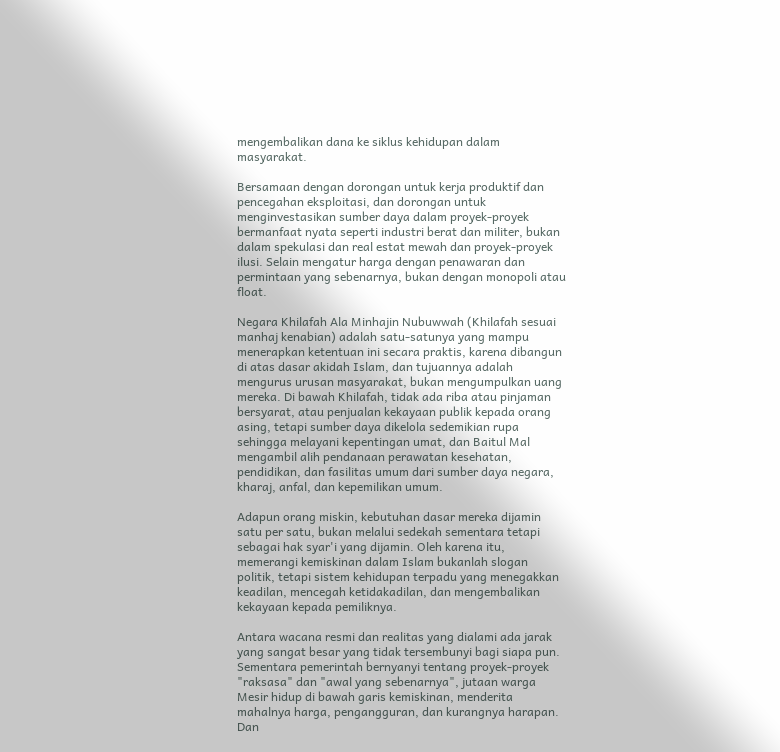mengembalikan dana ke siklus kehidupan dalam masyarakat.

Bersamaan dengan dorongan untuk kerja produktif dan pencegahan eksploitasi, dan dorongan untuk menginvestasikan sumber daya dalam proyek-proyek bermanfaat nyata seperti industri berat dan militer, bukan dalam spekulasi dan real estat mewah dan proyek-proyek ilusi. Selain mengatur harga dengan penawaran dan permintaan yang sebenarnya, bukan dengan monopoli atau float.

Negara Khilafah Ala Minhajin Nubuwwah (Khilafah sesuai manhaj kenabian) adalah satu-satunya yang mampu menerapkan ketentuan ini secara praktis, karena dibangun di atas dasar akidah Islam, dan tujuannya adalah mengurus urusan masyarakat, bukan mengumpulkan uang mereka. Di bawah Khilafah, tidak ada riba atau pinjaman bersyarat, atau penjualan kekayaan publik kepada orang asing, tetapi sumber daya dikelola sedemikian rupa sehingga melayani kepentingan umat, dan Baitul Mal mengambil alih pendanaan perawatan kesehatan, pendidikan, dan fasilitas umum dari sumber daya negara, kharaj, anfal, dan kepemilikan umum.

Adapun orang miskin, kebutuhan dasar mereka dijamin satu per satu, bukan melalui sedekah sementara tetapi sebagai hak syar'i yang dijamin. Oleh karena itu, memerangi kemiskinan dalam Islam bukanlah slogan politik, tetapi sistem kehidupan terpadu yang menegakkan keadilan, mencegah ketidakadilan, dan mengembalikan kekayaan kepada pemiliknya.

Antara wacana resmi dan realitas yang dialami ada jarak yang sangat besar yang tidak tersembunyi bagi siapa pun. Sementara pemerintah bernyanyi tentang proyek-proyek "raksasa" dan "awal yang sebenarnya", jutaan warga Mesir hidup di bawah garis kemiskinan, menderita mahalnya harga, pengangguran, dan kurangnya harapan. Dan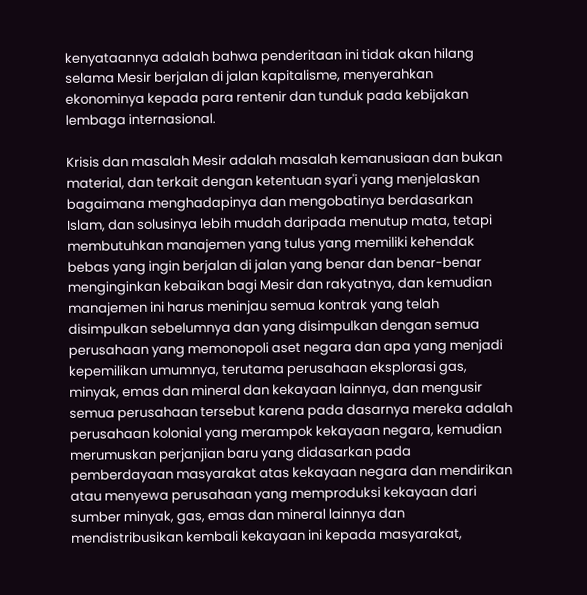kenyataannya adalah bahwa penderitaan ini tidak akan hilang selama Mesir berjalan di jalan kapitalisme, menyerahkan ekonominya kepada para rentenir dan tunduk pada kebijakan lembaga internasional.

Krisis dan masalah Mesir adalah masalah kemanusiaan dan bukan material, dan terkait dengan ketentuan syar'i yang menjelaskan bagaimana menghadapinya dan mengobatinya berdasarkan Islam, dan solusinya lebih mudah daripada menutup mata, tetapi membutuhkan manajemen yang tulus yang memiliki kehendak bebas yang ingin berjalan di jalan yang benar dan benar-benar menginginkan kebaikan bagi Mesir dan rakyatnya, dan kemudian manajemen ini harus meninjau semua kontrak yang telah disimpulkan sebelumnya dan yang disimpulkan dengan semua perusahaan yang memonopoli aset negara dan apa yang menjadi kepemilikan umumnya, terutama perusahaan eksplorasi gas, minyak, emas dan mineral dan kekayaan lainnya, dan mengusir semua perusahaan tersebut karena pada dasarnya mereka adalah perusahaan kolonial yang merampok kekayaan negara, kemudian merumuskan perjanjian baru yang didasarkan pada pemberdayaan masyarakat atas kekayaan negara dan mendirikan atau menyewa perusahaan yang memproduksi kekayaan dari sumber minyak, gas, emas dan mineral lainnya dan mendistribusikan kembali kekayaan ini kepada masyarakat,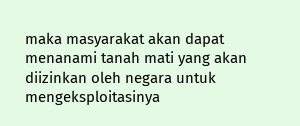maka masyarakat akan dapat menanami tanah mati yang akan diizinkan oleh negara untuk mengeksploitasinya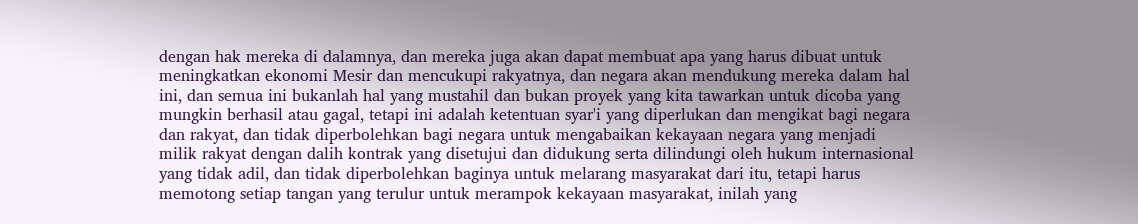dengan hak mereka di dalamnya, dan mereka juga akan dapat membuat apa yang harus dibuat untuk meningkatkan ekonomi Mesir dan mencukupi rakyatnya, dan negara akan mendukung mereka dalam hal ini, dan semua ini bukanlah hal yang mustahil dan bukan proyek yang kita tawarkan untuk dicoba yang mungkin berhasil atau gagal, tetapi ini adalah ketentuan syar'i yang diperlukan dan mengikat bagi negara dan rakyat, dan tidak diperbolehkan bagi negara untuk mengabaikan kekayaan negara yang menjadi milik rakyat dengan dalih kontrak yang disetujui dan didukung serta dilindungi oleh hukum internasional yang tidak adil, dan tidak diperbolehkan baginya untuk melarang masyarakat dari itu, tetapi harus memotong setiap tangan yang terulur untuk merampok kekayaan masyarakat, inilah yang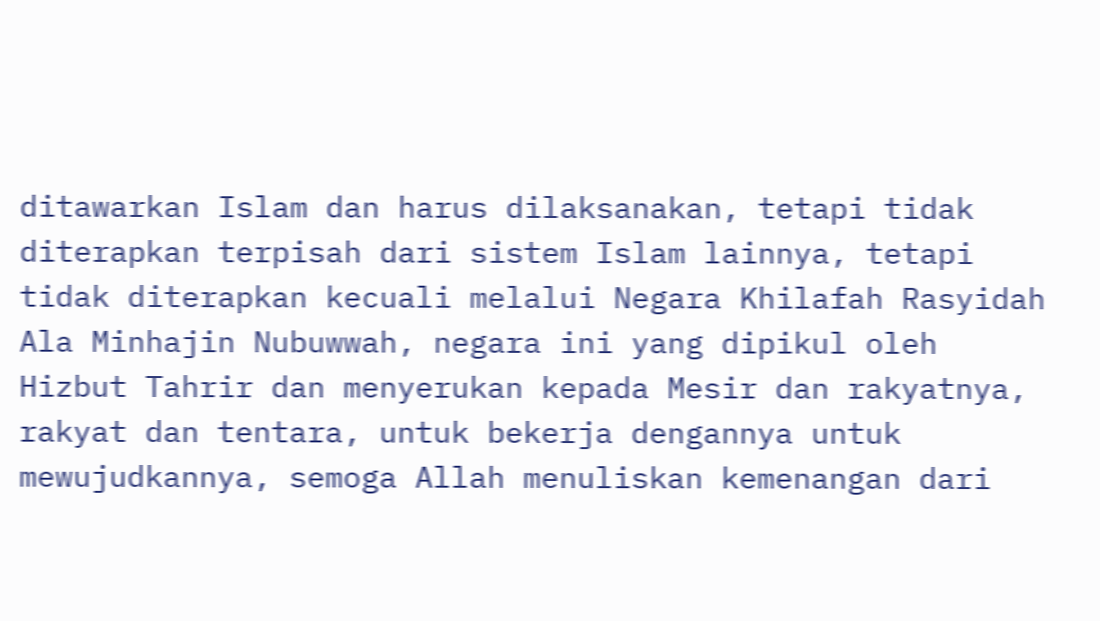ditawarkan Islam dan harus dilaksanakan, tetapi tidak diterapkan terpisah dari sistem Islam lainnya, tetapi tidak diterapkan kecuali melalui Negara Khilafah Rasyidah Ala Minhajin Nubuwwah, negara ini yang dipikul oleh Hizbut Tahrir dan menyerukan kepada Mesir dan rakyatnya, rakyat dan tentara, untuk bekerja dengannya untuk mewujudkannya, semoga Allah menuliskan kemenangan dari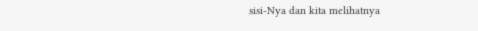sisi-Nya dan kita melihatnya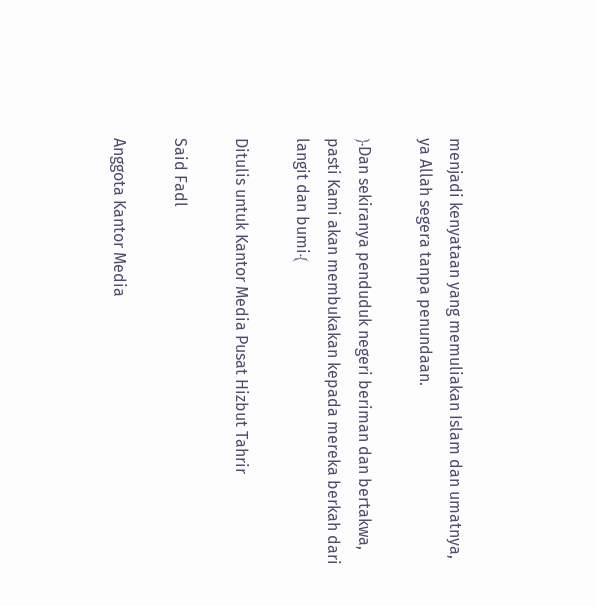menjadi kenyataan yang memuliakan Islam dan umatnya, ya Allah segera tanpa penundaan.

﴿Dan sekiranya penduduk negeri beriman dan bertakwa, pasti Kami akan membukakan kepada mereka berkah dari langit dan bumi﴾

Ditulis untuk Kantor Media Pusat Hizbut Tahrir

Said Fadl

Anggota Kantor Media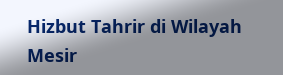Hizbut Tahrir di Wilayah Mesir